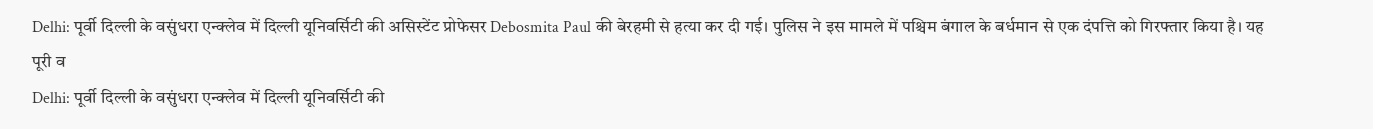Delhi: पूर्वी दिल्ली के वसुंधरा एन्क्लेव में दिल्ली यूनिवर्सिटी की असिस्टेंट प्रोफेसर Debosmita Paul की बेरहमी से हत्या कर दी गई। पुलिस ने इस मामले में पश्चिम बंगाल के बर्धमान से एक दंपत्ति को गिरफ्तार किया है। यह पूरी व
Delhi: पूर्वी दिल्ली के वसुंधरा एन्क्लेव में दिल्ली यूनिवर्सिटी की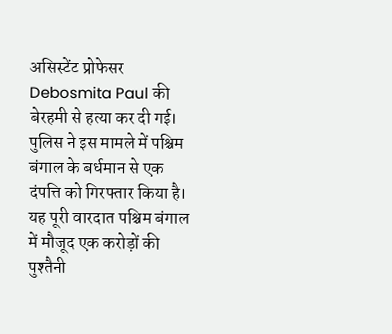असिस्टेंट प्रोफेसर Debosmita Paul की बेरहमी से हत्या कर दी गई। पुलिस ने इस मामले में पश्चिम बंगाल के बर्धमान से एक दंपत्ति को गिरफ्तार किया है। यह पूरी वारदात पश्चिम बंगाल में मौजूद एक करोड़ों की पुश्तैनी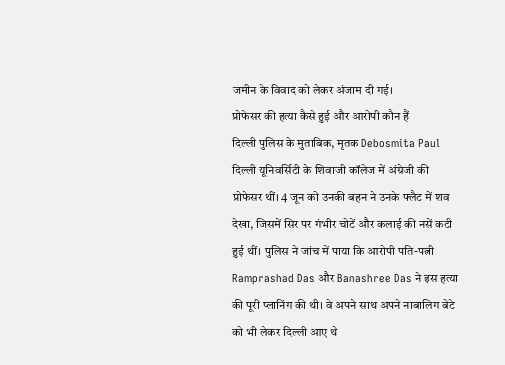जमीन के विवाद को लेकर अंजाम दी गई।
प्रोफेसर की हत्या कैसे हुई और आरोपी कौन हैं
दिल्ली पुलिस के मुताबिक, मृतक Debosmita Paul दिल्ली यूनिवर्सिटी के शिवाजी कॉलेज में अंग्रेजी की प्रोफेसर थीं। 4 जून को उनकी बहन ने उनके फ्लैट में शव देखा, जिसमें सिर पर गंभीर चोटें और कलाई की नसें कटी हुई थीं। पुलिस ने जांच में पाया कि आरोपी पति-पत्नी Ramprashad Das और Banashree Das ने इस हत्या की पूरी प्लानिंग की थी। वे अपने साथ अपने नाबालिग बेटे को भी लेकर दिल्ली आए थे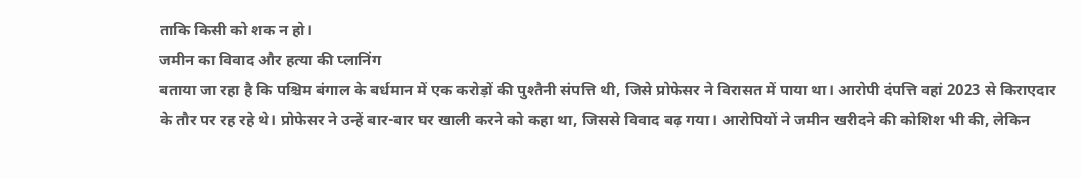ताकि किसी को शक न हो।
जमीन का विवाद और हत्या की प्लानिंग
बताया जा रहा है कि पश्चिम बंगाल के बर्धमान में एक करोड़ों की पुश्तैनी संपत्ति थी, जिसे प्रोफेसर ने विरासत में पाया था। आरोपी दंपत्ति वहां 2023 से किराएदार के तौर पर रह रहे थे। प्रोफेसर ने उन्हें बार-बार घर खाली करने को कहा था, जिससे विवाद बढ़ गया। आरोपियों ने जमीन खरीदने की कोशिश भी की, लेकिन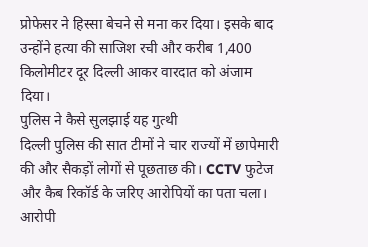प्रोफेसर ने हिस्सा बेचने से मना कर दिया। इसके बाद उन्होंने हत्या की साजिश रची और करीब 1,400 किलोमीटर दूर दिल्ली आकर वारदात को अंजाम दिया।
पुलिस ने कैसे सुलझाई यह गुत्थी
दिल्ली पुलिस की सात टीमों ने चार राज्यों में छापेमारी की और सैकड़ों लोगों से पूछताछ की। CCTV फुटेज और कैब रिकॉर्ड के जरिए आरोपियों का पता चला। आरोपी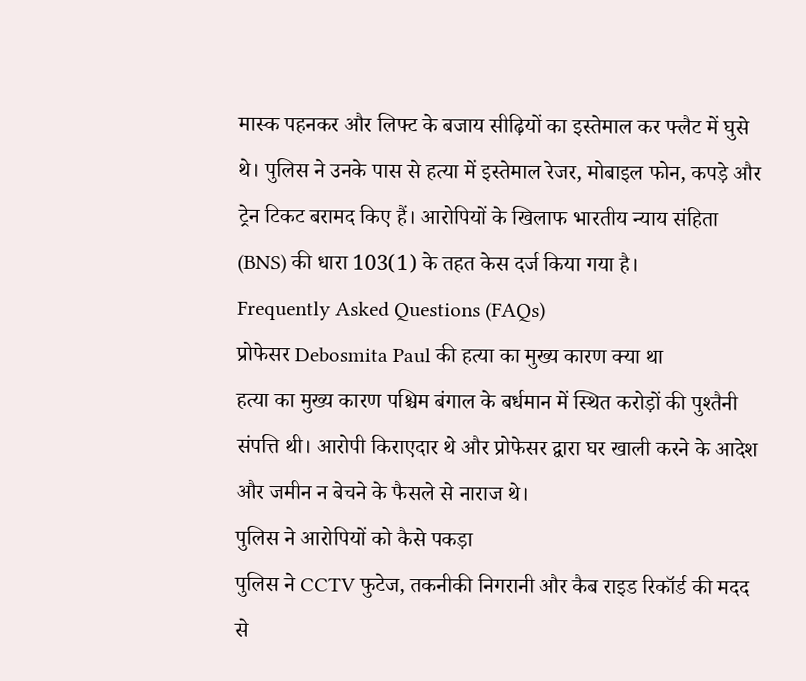मास्क पहनकर और लिफ्ट के बजाय सीढ़ियों का इस्तेमाल कर फ्लैट में घुसे थे। पुलिस ने उनके पास से हत्या में इस्तेमाल रेजर, मोबाइल फोन, कपड़े और ट्रेन टिकट बरामद किए हैं। आरोपियों के खिलाफ भारतीय न्याय संहिता (BNS) की धारा 103(1) के तहत केस दर्ज किया गया है।
Frequently Asked Questions (FAQs)
प्रोफेसर Debosmita Paul की हत्या का मुख्य कारण क्या था
हत्या का मुख्य कारण पश्चिम बंगाल के बर्धमान में स्थित करोड़ों की पुश्तैनी संपत्ति थी। आरोपी किराएदार थे और प्रोफेसर द्वारा घर खाली करने के आदेश और जमीन न बेचने के फैसले से नाराज थे।
पुलिस ने आरोपियों को कैसे पकड़ा
पुलिस ने CCTV फुटेज, तकनीकी निगरानी और कैब राइड रिकॉर्ड की मदद से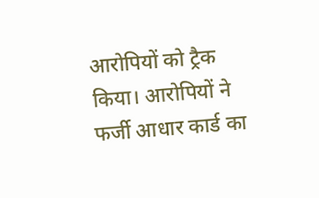आरोपियों को ट्रैक किया। आरोपियों ने फर्जी आधार कार्ड का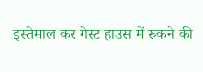इस्तेमाल कर गेस्ट हाउस में रुकने की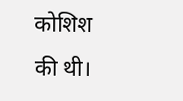कोशिश की थी।